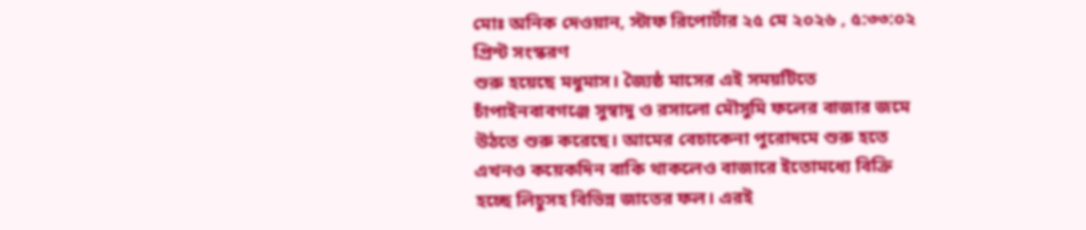মোঃ অনিক দেওয়ান, স্টাফ রিপোর্টার ২৫ মে ২০২৬ , ৫:৩৩:০২ প্রিন্ট সংস্করণ
শুরু হয়েছে মধুমাস। জ্যৈষ্ঠ মাসের এই সময়টিতে চাঁপাইনবাবগঞ্জে সুস্বাদু ও রসালো মৌসুমি ফলের বাজার জমে উঠতে শুরু করেছে। আমের বেচাকেনা পুরোদমে শুরু হতে এখনও কয়েকদিন বাকি থাকলেও বাজারে ইতোমধ্যে বিক্রি হচ্ছে লিচুসহ বিভিন্ন জাতের ফল। এরই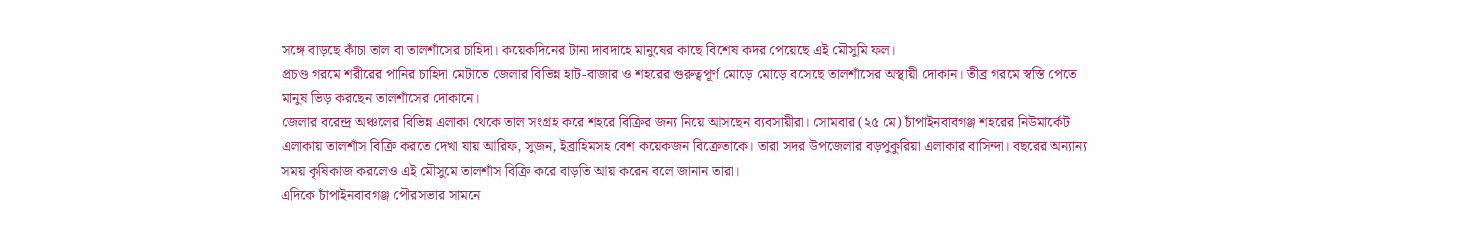সঙ্গে বাড়ছে কাঁচা তাল বা তালশাঁসের চাহিদা। কয়েকদিনের টানা দাবদাহে মানুষের কাছে বিশেষ কদর পেয়েছে এই মৌসুমি ফল।
প্রচণ্ড গরমে শরীরের পানির চাহিদা মেটাতে জেলার বিভিন্ন হাট-বাজার ও শহরের গুরুত্বপূর্ণ মোড়ে মোড়ে বসেছে তালশাঁসের অস্থায়ী দোকান। তীব্র গরমে স্বস্তি পেতে মানুষ ভিড় করছেন তালশাঁসের দোকানে।
জেলার বরেন্দ্র অঞ্চলের বিভিন্ন এলাকা থেকে তাল সংগ্রহ করে শহরে বিক্রির জন্য নিয়ে আসছেন ব্যবসায়ীরা। সোমবার (২৫ মে) চাঁপাইনবাবগঞ্জ শহরের নিউমার্কেট এলাকায় তালশাঁস বিক্রি করতে দেখা যায় আরিফ, সুজন, ইব্রাহিমসহ বেশ কয়েকজন বিক্রেতাকে। তারা সদর উপজেলার বড়পুকুরিয়া এলাকার বাসিন্দা। বছরের অন্যান্য সময় কৃষিকাজ করলেও এই মৌসুমে তালশাঁস বিক্রি করে বাড়তি আয় করেন বলে জানান তারা।
এদিকে চাঁপাইনবাবগঞ্জ পৌরসভার সামনে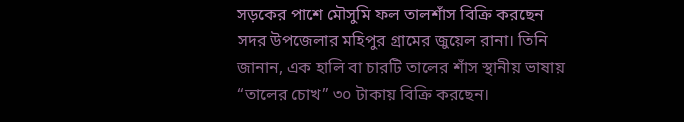সড়কের পাশে মৌসুমি ফল তালশাঁস বিক্রি করছেন সদর উপজেলার মহিপুর গ্রামের জুয়েল রানা। তিনি জানান, এক হালি বা চারটি তালের শাঁস স্থানীয় ভাষায় “তালের চোখ” ৩০ টাকায় বিক্রি করছেন।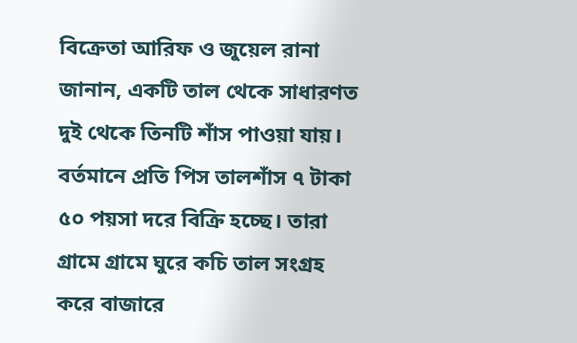বিক্রেতা আরিফ ও জুয়েল রানা জানান, একটি তাল থেকে সাধারণত দুই থেকে তিনটি শাঁস পাওয়া যায়। বর্তমানে প্রতি পিস তালশাঁস ৭ টাকা ৫০ পয়সা দরে বিক্রি হচ্ছে। তারা গ্রামে গ্রামে ঘুরে কচি তাল সংগ্রহ করে বাজারে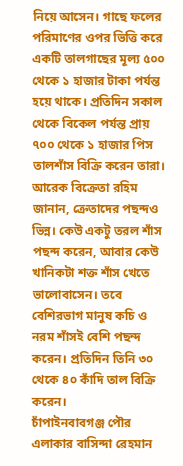নিয়ে আসেন। গাছে ফলের পরিমাণের ওপর ভিত্তি করে একটি তালগাছের মূল্য ৫০০ থেকে ১ হাজার টাকা পর্যন্ত হয়ে থাকে। প্রতিদিন সকাল থেকে বিকেল পর্যন্ত প্রায় ৭০০ থেকে ১ হাজার পিস তালশাঁস বিক্রি করেন তারা।
আরেক বিক্রেতা রহিম জানান, ক্রেতাদের পছন্দও ভিন্ন। কেউ একটু তরল শাঁস পছন্দ করেন, আবার কেউ খানিকটা শক্ত শাঁস খেতে ভালোবাসেন। তবে বেশিরভাগ মানুষ কচি ও নরম শাঁসই বেশি পছন্দ করেন। প্রতিদিন তিনি ৩০ থেকে ৪০ কাঁদি তাল বিক্রি করেন।
চাঁপাইনবাবগঞ্জ পৌর এলাকার বাসিন্দা রেহমান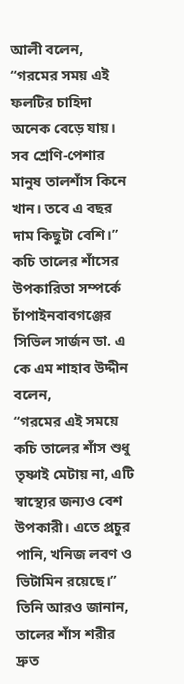আলী বলেন,
“গরমের সময় এই ফলটির চাহিদা অনেক বেড়ে যায়। সব শ্রেণি-পেশার মানুষ তালশাঁস কিনে খান। তবে এ বছর দাম কিছুটা বেশি।”
কচি তালের শাঁসের উপকারিতা সম্পর্কে চাঁপাইনবাবগঞ্জের সিভিল সার্জন ডা. এ কে এম শাহাব উদ্দীন বলেন,
“গরমের এই সময়ে কচি তালের শাঁস শুধু তৃষ্ণাই মেটায় না, এটি স্বাস্থ্যের জন্যও বেশ উপকারী। এতে প্রচুর পানি, খনিজ লবণ ও ভিটামিন রয়েছে।”
তিনি আরও জানান, তালের শাঁস শরীর দ্রুত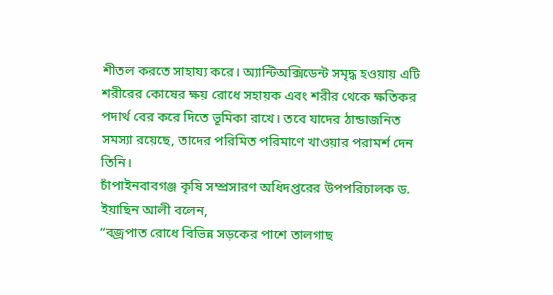শীতল করতে সাহায্য করে। অ্যান্টিঅক্সিডেন্ট সমৃদ্ধ হওয়ায় এটি শরীরের কোষের ক্ষয় রোধে সহায়ক এবং শরীর থেকে ক্ষতিকর পদার্থ বের করে দিতে ভূমিকা রাখে। তবে যাদের ঠান্ডাজনিত সমস্যা রয়েছে, তাদের পরিমিত পরিমাণে খাওয়ার পরামর্শ দেন তিনি।
চাঁপাইনবাবগঞ্জ কৃষি সম্প্রসারণ অধিদপ্তরের উপপরিচালক ড. ইয়াছিন আলী বলেন,
“বজ্রপাত রোধে বিভিন্ন সড়কের পাশে তালগাছ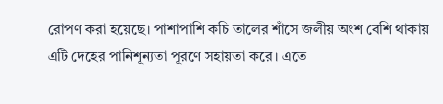রোপণ করা হয়েছে। পাশাপাশি কচি তালের শাঁসে জলীয় অংশ বেশি থাকায় এটি দেহের পানিশূন্যতা পূরণে সহায়তা করে। এতে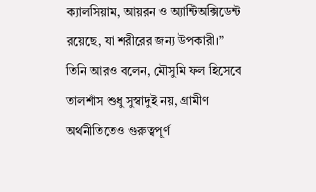ক্যালসিয়াম, আয়রন ও অ্যান্টিঅক্সিডেন্ট রয়েছে, যা শরীরের জন্য উপকারী।”
তিনি আরও বলেন, মৌসুমি ফল হিসেবে তালশাঁস শুধু সুস্বাদুই নয়, গ্রামীণ অর্থনীতিতেও গুরুত্বপূর্ণ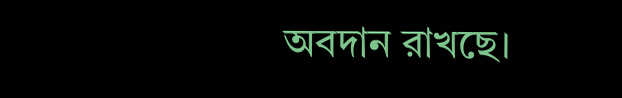অবদান রাখছে।